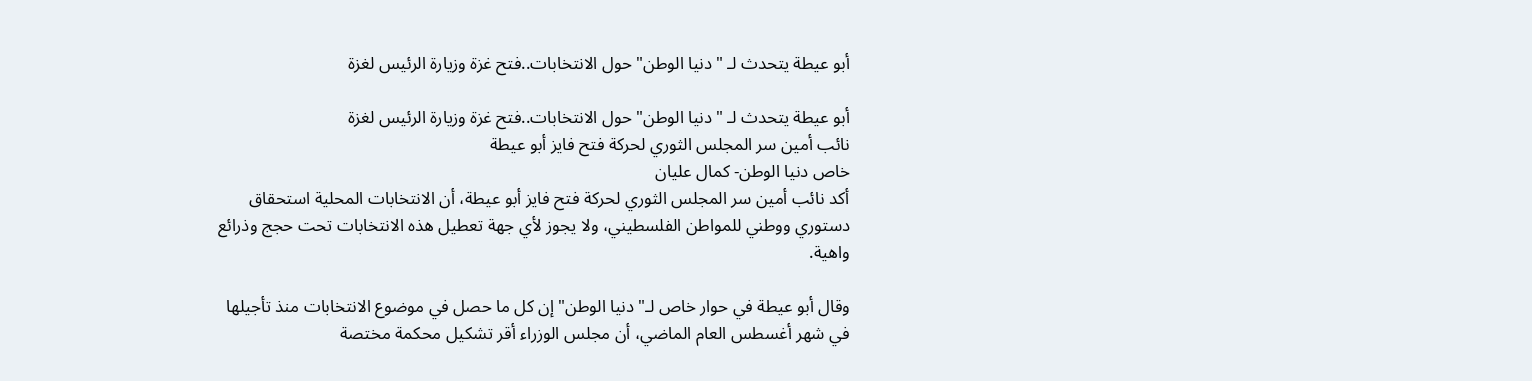أبو عيطة يتحدث لـ "دنيا الوطن" حول الانتخابات..فتح غزة وزيارة الرئيس لغزة

أبو عيطة يتحدث لـ "دنيا الوطن" حول الانتخابات..فتح غزة وزيارة الرئيس لغزة
نائب أمين سر المجلس الثوري لحركة فتح فايز أبو عيطة
خاص دنيا الوطن- كمال عليان
أكد نائب أمين سر المجلس الثوري لحركة فتح فايز أبو عيطة، أن الانتخابات المحلية استحقاق دستوري ووطني للمواطن الفلسطيني، ولا يجوز لأي جهة تعطيل هذه الانتخابات تحت حجج وذرائع واهية.

وقال أبو عيطة في حوار خاص لـ"دنيا الوطن" إن كل ما حصل في موضوع الانتخابات منذ تأجيلها في شهر أغسطس العام الماضي، أن مجلس الوزراء أقر تشكيل محكمة مختصة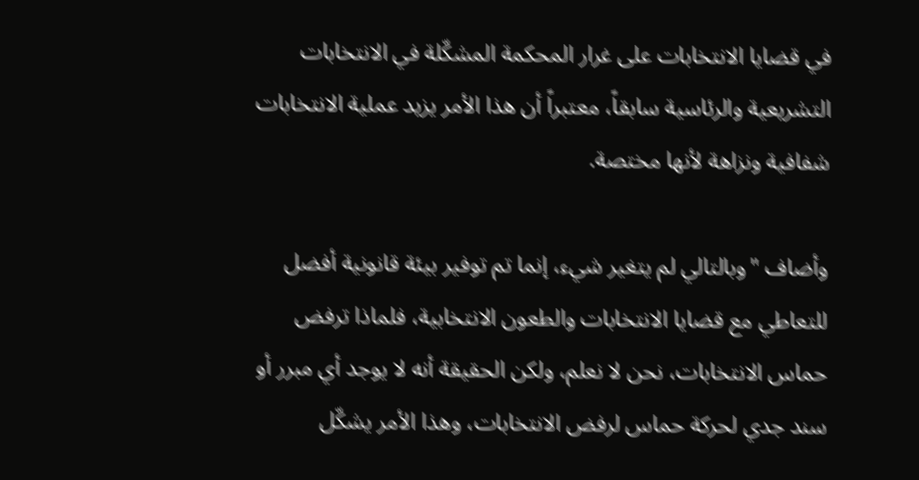في قضايا الانتخابات على غرار المحكمة المشكّلة في الانتخابات التشريعية والرئاسية سابقاً، معتبراً أن هذا الأمر يزيد عملية الانتخابات شفافية ونزاهة لأنها مختصة.

وأضاف "وبالتالي لم يتغير شيء، إنما تم توفير بيئة قانونية أفضل للتعاطي مع قضايا الانتخابات والطعون الانتخابية، فلماذا ترفض حماس الانتخابات، نحن لا نعلم، ولكن الحقيقة أنه لا يوجد أي مبرر أو سند جدي لحركة حماس لرفض الانتخابات، وهذا الأمر يشكّل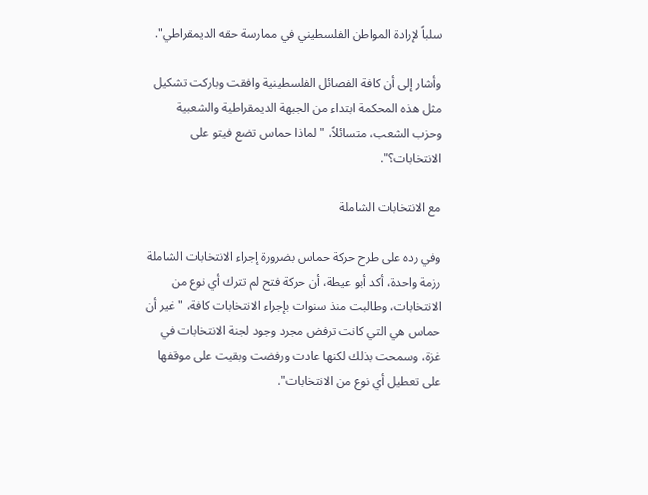سلباً لإرادة المواطن الفلسطيني في ممارسة حقه الديمقراطي".

وأشار إلى أن كافة الفصائل الفلسطينية وافقت وباركت تشكيل مثل هذه المحكمة ابتداء من الجبهة الديمقراطية والشعبية وحزب الشعب، متسائلاً، "لماذا حماس تضع فيتو على الانتخابات؟".

مع الانتخابات الشاملة

وفي رده على طرح حركة حماس بضرورة إجراء الانتخابات الشاملة رزمة واحدة، أكد أبو عيطة، أن حركة فتح لم تترك أي نوع من الانتخابات، وطالبت منذ سنوات بإجراء الانتخابات كافة، "غير أن حماس هي التي كانت ترفض مجرد وجود لجنة الانتخابات في غزة، وسمحت بذلك لكنها عادت ورفضت وبقيت على موقفها على تعطيل أي نوع من الانتخابات".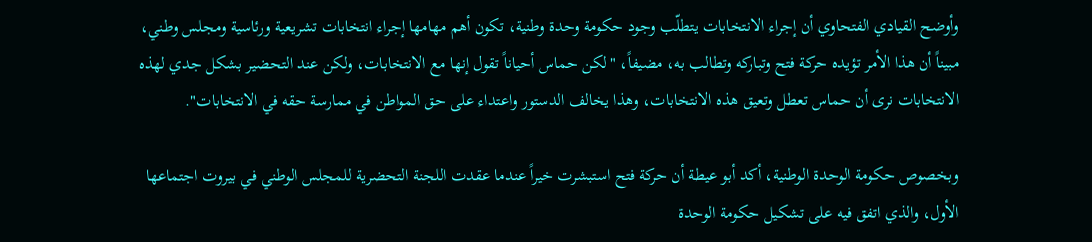وأوضح القيادي الفتحاوي أن إجراء الانتخابات يتطلّب وجود حكومة وحدة وطنية، تكون أهم مهامها إجراء انتخابات تشريعية ورئاسية ومجلس وطني، مبيناً أن هذا الأمر تؤيده حركة فتح وتباركه وتطالب به، مضيفاً، "لكن حماس أحياناً تقول إنها مع الانتخابات، ولكن عند التحضير بشكل جدي لهذه الانتخابات نرى أن حماس تعطل وتعيق هذه الانتخابات، وهذا يخالف الدستور واعتداء على حق المواطن في ممارسة حقه في الانتخابات".

وبخصوص حكومة الوحدة الوطنية، أكد أبو عيطة أن حركة فتح استبشرت خيراً عندما عقدت اللجنة التحضرية للمجلس الوطني في بيروت اجتماعها الأول، والذي اتفق فيه على تشكيل حكومة الوحدة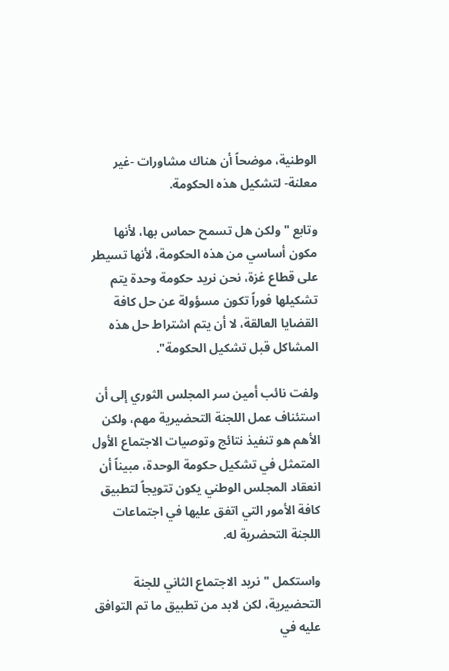الوطنية، موضحاً أن هناك مشاورات -غير معلنة- لتشكيل هذه الحكومة.

وتابع "ولكن هل تسمح حماس بها، لأنها مكون أساسي من هذه الحكومة، لأنها تسيطر على قطاع غزة، نحن نريد حكومة وحدة يتم تشكيلها فوراً تكون مسؤولة عن حل كافة القضايا العالقة، لا أن يتم اشتراط حل هذه المشاكل قبل تشكيل الحكومة".

ولفت نائب أمين سر المجلس الثوري إلى أن استئناف عمل اللجنة التحضيرية مهم، ولكن الأهم هو تنفيذ نتائج وتوصيات الاجتماع الأول المتمثل في تشكيل حكومة الوحدة، مبيناً أن انعقاد المجلس الوطني يكون تتويجاً لتطبيق كافة الأمور التي اتفق عليها في اجتماعات اللجنة التحضرية له.

واستكمل "نريد الاجتماع الثاني للجنة التحضيرية، لكن لابد من تطبيق ما تم التوافق عليه في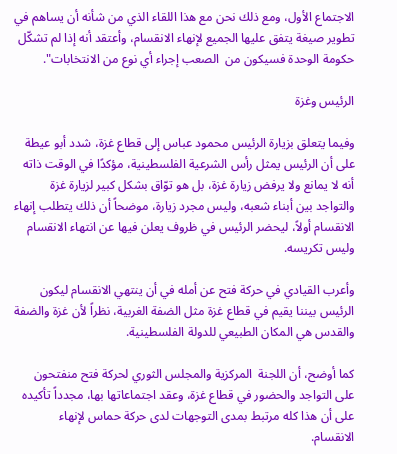الاجتماع الأول، ومع ذلك نحن مع هذا اللقاء الذي من شأنه أن يساهم في تطوير صيغة يتفق عليها الجميع لإنهاء الانقسام، وأعتقد أنه إذا لم تشكّل حكومة الوحدة فسيكون من  الصعب إجراء أي نوع من الانتخابات".

الرئيس وغزة

وفيما يتعلق بزيارة الرئيس محمود عباس إلى قطاع غزة، شدد أبو عيطة على أن الرئيس يمثل رأس الشرعية الفلسطينية، مؤكدًا في الوقت ذاته أنه لا يمانع ولا يرفض زيارة غزة، بل هو توّاق بشكل كبير لزيارة غزة والتواجد بين أبناء شعبه، وليس مجرد زيارة، موضحاً أن ذلك يتطلب إنهاء الانقسام أولاً، ليحضر الرئيس في ظروف يعلن فيها عن انتهاء الانقسام وليس تكريسه.

وأعرب القيادي في حركة فتح عن أمله في أن ينتهي الانقسام ليكون الرئيس بيننا يقيم في قطاع غزة مثل الضفة الغربية، نظراً لأن غزة والضفة والقدس هي المكان الطبيعي للدولة الفلسطينية.

كما أوضح، أن اللجنة  المركزية والمجلس الثوري لحركة فتح منفتحون على التواجد والحضور في قطاع غزة، وعقد اجتماعاتها بها، مجدداً تأكيده على أن هذا كله مرتبط بمدى التوجهات لدى حركة حماس لإنهاء الانقسام.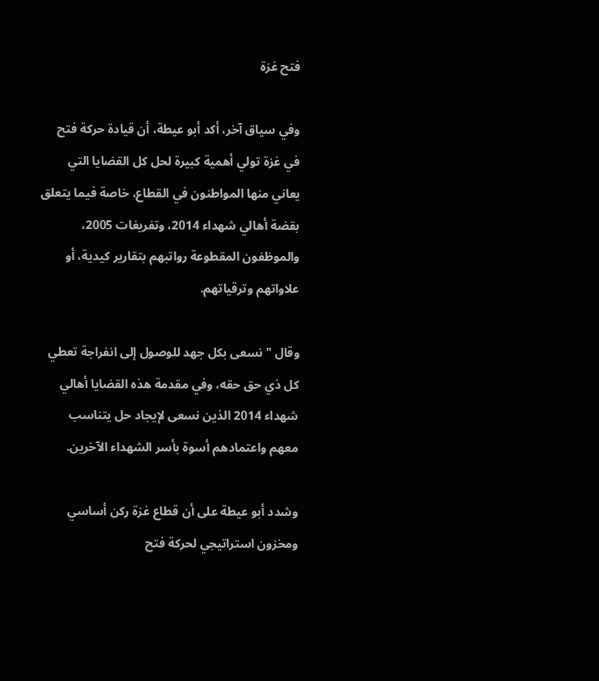فتح غزة

وفي سياق آخر، أكد أبو عيطة، أن قيادة حركة فتح في غزة تولي أهمية كبيرة لحل كل القضايا التي يعاني منها المواطنون في القطاع، خاصة فيما يتعلق بقضة أهالي شهداء 2014، وتفريغات 2005، والموظفون المقطوعة رواتبهم بتقارير كيدية، أو علاواتهم وترقياتهم.

وقال "نسعى بكل جهد للوصول إلى انفراجة تعطي كل ذي حق حقه، وفي مقدمة هذه القضايا أهالي شهداء 2014 الذين نسعى لإيجاد حل يتناسب معهم واعتمادهم أسوة بأسر الشهداء الآخرين.

وشدد أبو عيطة على أن قطاع غزة ركن أساسي ومخزون استراتيجي لحركة فتح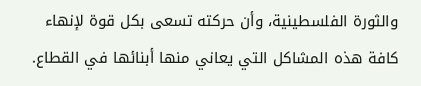والثورة الفلسطينية، وأن حركته تسعى بكل قوة لإنهاء كافة هذه المشاكل التي يعاني منها أبنائها في القطاع.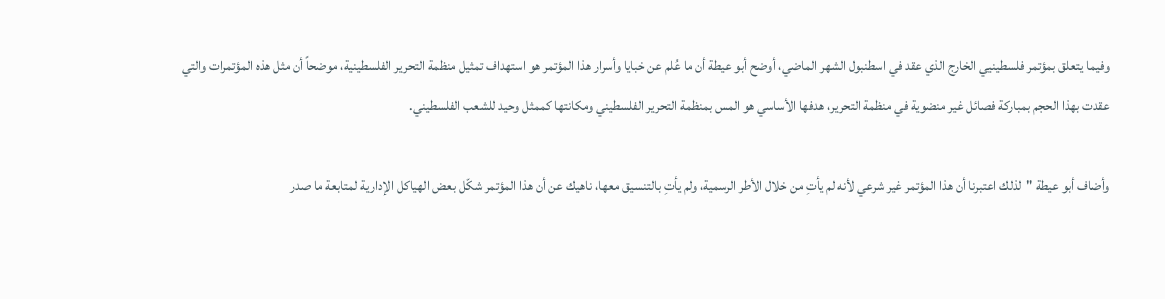وفيما يتعلق بمؤتمر فلسطينيي الخارج الذي عقد في اسطنبول الشهر الماضي، أوضح أبو عيطة أن ما عُلم عن خبايا وأسرار هذا المؤتمر هو استهداف تمثيل منظمة التحرير الفلسطينية، موضحاً أن مثل هذه المؤتمرات والتي عقدت بهذا الحجم بمباركة فصائل غير منضوية في منظمة التحرير، هدفها الأساسي هو المس بمنظمة التحرير الفلسطيني ومكانتها كممثل وحيد للشعب الفلسطيني.

وأضاف أبو عيطة "لذلك اعتبرنا أن هذا المؤتمر غير شرعي لأنه لم يأتِ من خلال الأطر الرسمية، ولم يأتِ بالتنسيق معها، ناهيك عن أن هذا المؤتمر شكّل بعض الهياكل الإدارية لمتابعة ما صدر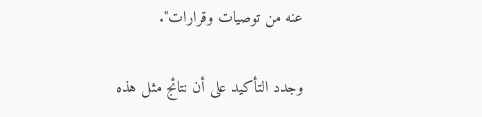عنه من توصيات وقرارات".

وجدد التأكيد على أن نتائج مثل هذه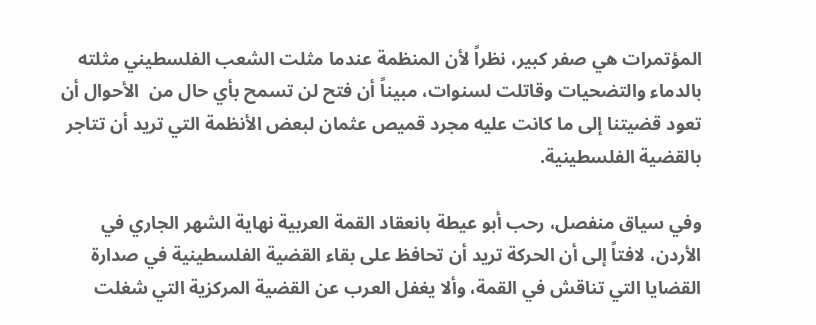المؤتمرات هي صفر كبير، نظراً لأن المنظمة عندما مثلت الشعب الفلسطيني مثلته بالدماء والتضحيات وقاتلت لسنوات، مبيناً أن فتح لن تسمح بأي حال من  الأحوال أن تعود قضيتنا إلى ما كانت عليه مجرد قميص عثمان لبعض الأنظمة التي تريد أن تتاجر بالقضية الفلسطينية.

وفي سياق منفصل، رحب أبو عيطة بانعقاد القمة العربية نهاية الشهر الجاري في الأردن، لافتاً إلى أن الحركة تريد أن تحافظ على بقاء القضية الفلسطينية في صدارة القضايا التي تناقش في القمة، وألا يغفل العرب عن القضية المركزية التي شغلت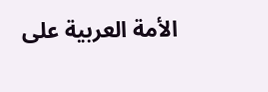الأمة العربية على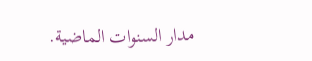مدار السنوات الماضية.